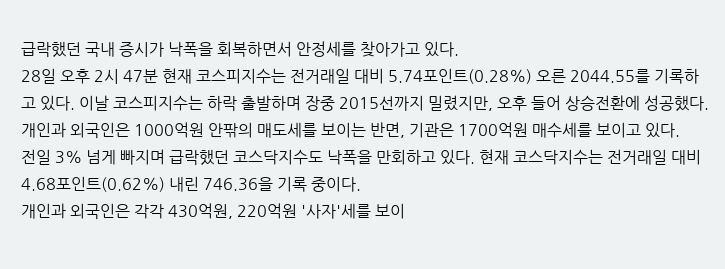급락했던 국내 증시가 낙폭을 회복하면서 안정세를 찾아가고 있다.
28일 오후 2시 47분 현재 코스피지수는 전거래일 대비 5.74포인트(0.28%) 오른 2044.55를 기록하고 있다. 이날 코스피지수는 하락 출발하며 장중 2015선까지 밀렸지만, 오후 들어 상승전환에 성공했다.
개인과 외국인은 1000억원 안팎의 매도세를 보이는 반면, 기관은 1700억원 매수세를 보이고 있다.
전일 3% 넘게 빠지며 급락했던 코스닥지수도 낙폭을 만회하고 있다. 현재 코스닥지수는 전거래일 대비 4.68포인트(0.62%) 내린 746.36을 기록 중이다.
개인과 외국인은 각각 430억원, 220억원 '사자'세를 보이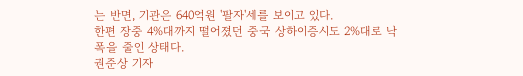는 반면, 기관은 640억원 '팔자'세를 보이고 있다.
한편 장중 4%대까지 떨어졌던 중국 상하이증시도 2%대로 낙폭을 줄인 상태다.
권준상 기자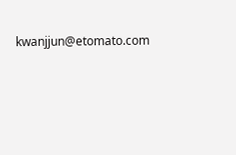kwanjjun@etomato.com